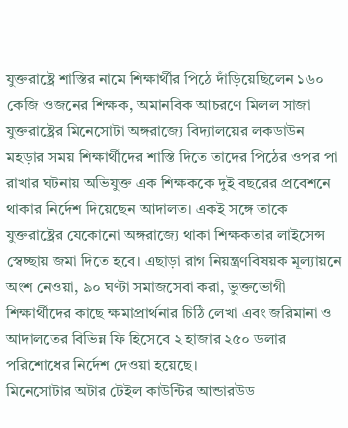যুক্তরাষ্ট্রে শাস্তির নামে শিক্ষার্থীর পিঠে দাঁড়িয়েছিলেন ১৬০ কেজি ওজনের শিক্ষক, অমানবিক আচরণে মিলল সাজা
যুক্তরাষ্ট্রের মিনেসোটা অঙ্গরাজ্যে বিদ্যালয়ের লকডাউন মহড়ার সময় শিক্ষার্থীদের শাস্তি দিতে তাদের পিঠের ওপর পা রাখার ঘটনায় অভিযুক্ত এক শিক্ষককে দুই বছরের প্রবেশনে থাকার নির্দেশ দিয়েছেন আদালত। একই সঙ্গে তাকে যুক্তরাষ্ট্রের যেকোনো অঙ্গরাজ্যে থাকা শিক্ষকতার লাইসেন্স স্বেচ্ছায় জমা দিতে হবে। এছাড়া রাগ নিয়ন্ত্রণবিষয়ক মূল্যায়নে অংশ নেওয়া, ৯০ ঘণ্টা সমাজসেবা করা, ভুক্তভোগী শিক্ষার্থীদের কাছে ক্ষমাপ্রার্থনার চিঠি লেখা এবং জরিমানা ও আদালতের বিভিন্ন ফি হিসেবে ২ হাজার ২৫০ ডলার পরিশোধের নির্দেশ দেওয়া হয়েছে।
মিনেসোটার অটার টেইল কাউন্টির আন্ডারউড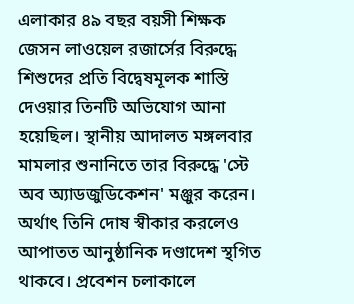এলাকার ৪৯ বছর বয়সী শিক্ষক জেসন লাওয়েল রজার্সের বিরুদ্ধে শিশুদের প্রতি বিদ্বেষমূলক শাস্তি দেওয়ার তিনটি অভিযোগ আনা হয়েছিল। স্থানীয় আদালত মঙ্গলবার মামলার শুনানিতে তার বিরুদ্ধে 'স্টে অব অ্যাডজুডিকেশন' মঞ্জুর করেন। অর্থাৎ তিনি দোষ স্বীকার করলেও আপাতত আনুষ্ঠানিক দণ্ডাদেশ স্থগিত থাকবে। প্রবেশন চলাকালে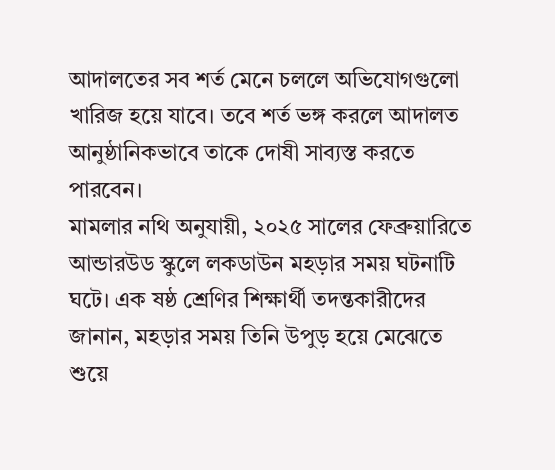আদালতের সব শর্ত মেনে চললে অভিযোগগুলো খারিজ হয়ে যাবে। তবে শর্ত ভঙ্গ করলে আদালত আনুষ্ঠানিকভাবে তাকে দোষী সাব্যস্ত করতে পারবেন।
মামলার নথি অনুযায়ী, ২০২৫ সালের ফেব্রুয়ারিতে আন্ডারউড স্কুলে লকডাউন মহড়ার সময় ঘটনাটি ঘটে। এক ষষ্ঠ শ্রেণির শিক্ষার্থী তদন্তকারীদের জানান, মহড়ার সময় তিনি উপুড় হয়ে মেঝেতে শুয়ে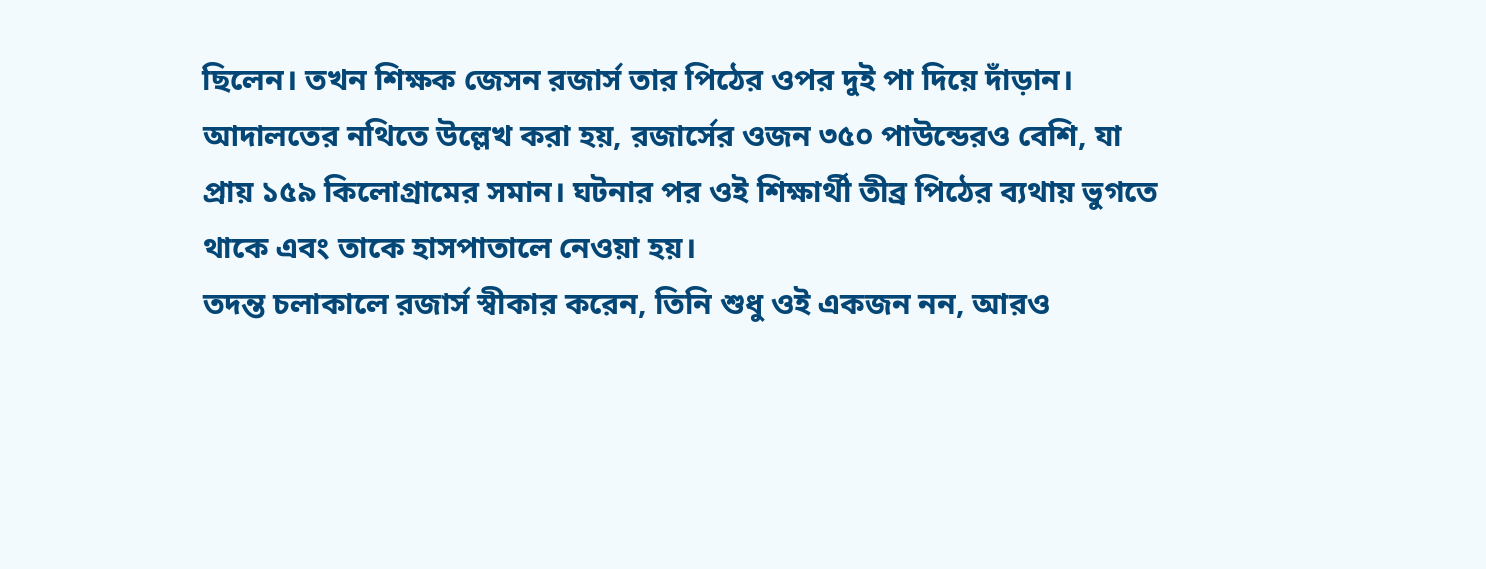ছিলেন। তখন শিক্ষক জেসন রজার্স তার পিঠের ওপর দুই পা দিয়ে দাঁড়ান। আদালতের নথিতে উল্লেখ করা হয়, রজার্সের ওজন ৩৫০ পাউন্ডেরও বেশি, যা প্রায় ১৫৯ কিলোগ্রামের সমান। ঘটনার পর ওই শিক্ষার্থী তীব্র পিঠের ব্যথায় ভুগতে থাকে এবং তাকে হাসপাতালে নেওয়া হয়।
তদন্ত চলাকালে রজার্স স্বীকার করেন, তিনি শুধু ওই একজন নন, আরও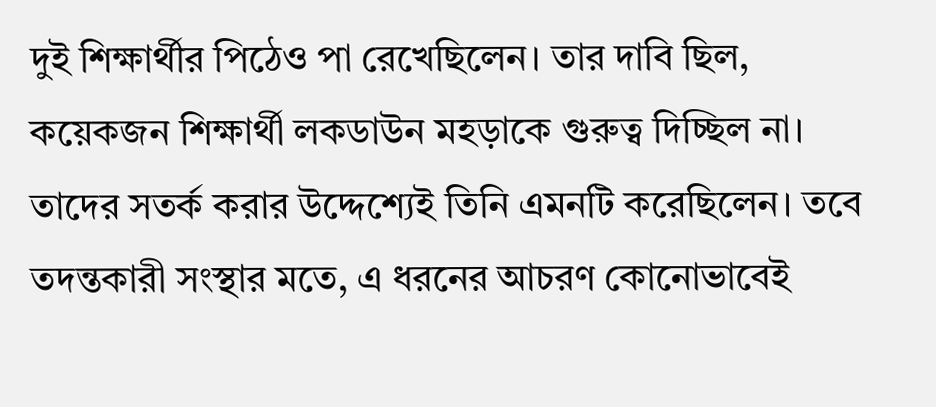দুই শিক্ষার্থীর পিঠেও পা রেখেছিলেন। তার দাবি ছিল, কয়েকজন শিক্ষার্থী লকডাউন মহড়াকে গুরুত্ব দিচ্ছিল না। তাদের সতর্ক করার উদ্দেশ্যেই তিনি এমনটি করেছিলেন। তবে তদন্তকারী সংস্থার মতে, এ ধরনের আচরণ কোনোভাবেই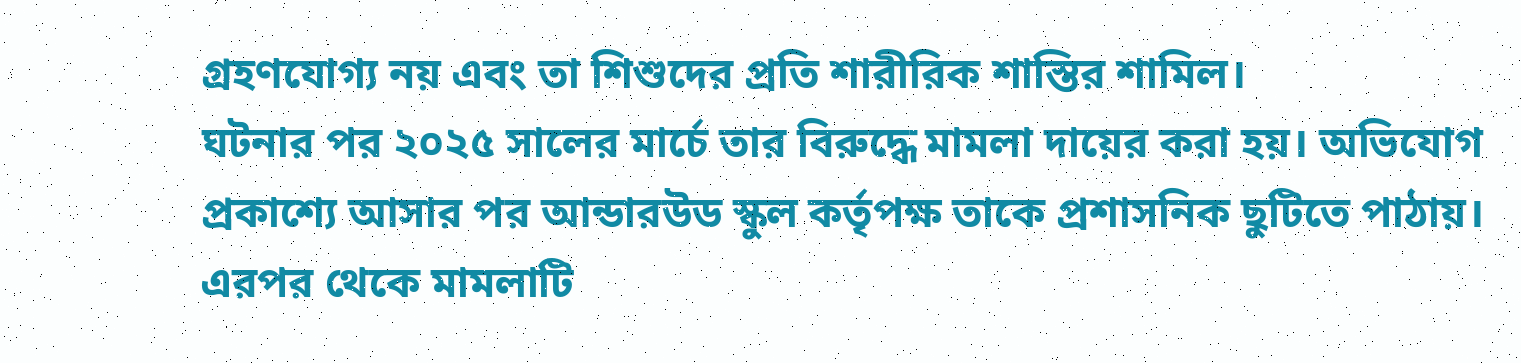গ্রহণযোগ্য নয় এবং তা শিশুদের প্রতি শারীরিক শাস্তির শামিল।
ঘটনার পর ২০২৫ সালের মার্চে তার বিরুদ্ধে মামলা দায়ের করা হয়। অভিযোগ প্রকাশ্যে আসার পর আন্ডারউড স্কুল কর্তৃপক্ষ তাকে প্রশাসনিক ছুটিতে পাঠায়। এরপর থেকে মামলাটি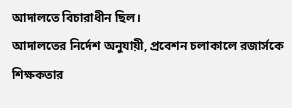আদালতে বিচারাধীন ছিল।
আদালতের নির্দেশ অনুযায়ী, প্রবেশন চলাকালে রজার্সকে শিক্ষকতার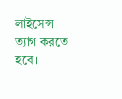লাইসেন্স ত্যাগ করতে হবে।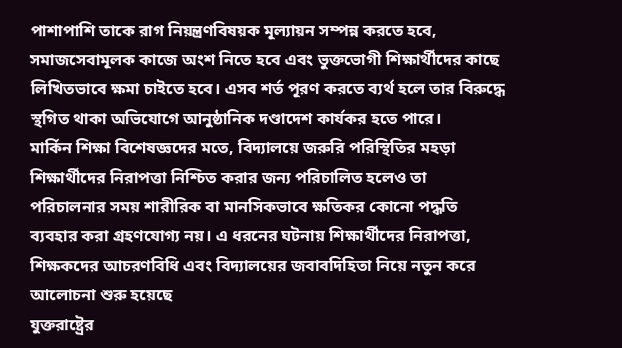পাশাপাশি তাকে রাগ নিয়ন্ত্রণবিষয়ক মূল্যায়ন সম্পন্ন করতে হবে, সমাজসেবামূলক কাজে অংশ নিতে হবে এবং ভুক্তভোগী শিক্ষার্থীদের কাছে লিখিতভাবে ক্ষমা চাইতে হবে। এসব শর্ত পূরণ করতে ব্যর্থ হলে তার বিরুদ্ধে স্থগিত থাকা অভিযোগে আনুষ্ঠানিক দণ্ডাদেশ কার্যকর হতে পারে।
মার্কিন শিক্ষা বিশেষজ্ঞদের মতে, বিদ্যালয়ে জরুরি পরিস্থিতির মহড়া শিক্ষার্থীদের নিরাপত্তা নিশ্চিত করার জন্য পরিচালিত হলেও তা পরিচালনার সময় শারীরিক বা মানসিকভাবে ক্ষতিকর কোনো পদ্ধতি ব্যবহার করা গ্রহণযোগ্য নয়। এ ধরনের ঘটনায় শিক্ষার্থীদের নিরাপত্তা, শিক্ষকদের আচরণবিধি এবং বিদ্যালয়ের জবাবদিহিতা নিয়ে নতুন করে আলোচনা শুরু হয়েছে
যুক্তরাষ্ট্রের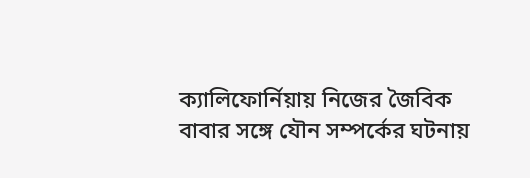ক্যালিফোর্নিয়ায় নিজের জৈবিক বাবার সঙ্গে যৌন সম্পর্কের ঘটনায়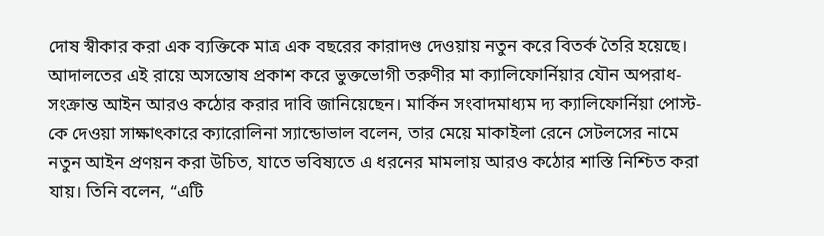দোষ স্বীকার করা এক ব্যক্তিকে মাত্র এক বছরের কারাদণ্ড দেওয়ায় নতুন করে বিতর্ক তৈরি হয়েছে। আদালতের এই রায়ে অসন্তোষ প্রকাশ করে ভুক্তভোগী তরুণীর মা ক্যালিফোর্নিয়ার যৌন অপরাধ-সংক্রান্ত আইন আরও কঠোর করার দাবি জানিয়েছেন। মার্কিন সংবাদমাধ্যম দ্য ক্যালিফোর্নিয়া পোস্ট-কে দেওয়া সাক্ষাৎকারে ক্যারোলিনা স্যান্ডোভাল বলেন, তার মেয়ে মাকাইলা রেনে সেটলসের নামে নতুন আইন প্রণয়ন করা উচিত, যাতে ভবিষ্যতে এ ধরনের মামলায় আরও কঠোর শাস্তি নিশ্চিত করা যায়। তিনি বলেন, “এটি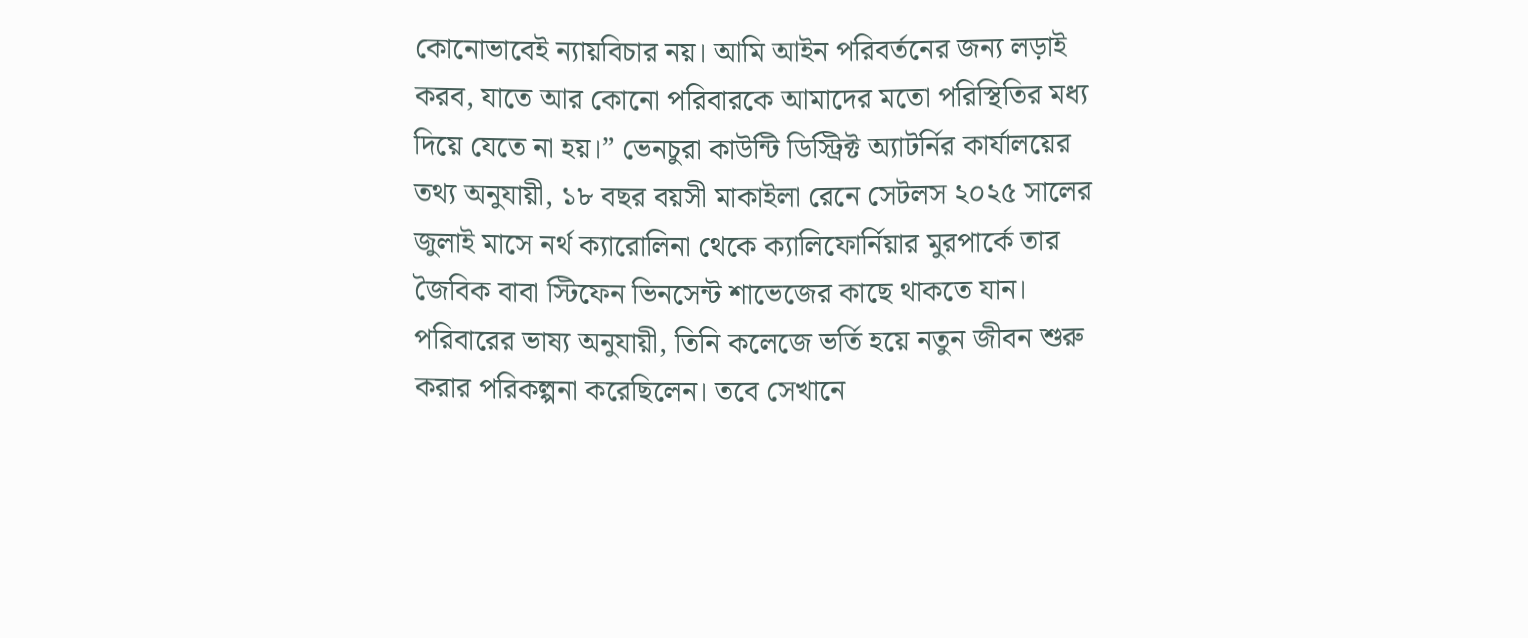কোনোভাবেই ন্যায়বিচার নয়। আমি আইন পরিবর্তনের জন্য লড়াই করব, যাতে আর কোনো পরিবারকে আমাদের মতো পরিস্থিতির মধ্য দিয়ে যেতে না হয়।” ভেনচুরা কাউন্টি ডিস্ট্রিক্ট অ্যাটর্নির কার্যালয়ের তথ্য অনুযায়ী, ১৮ বছর বয়সী মাকাইলা রেনে সেটলস ২০২৫ সালের জুলাই মাসে নর্থ ক্যারোলিনা থেকে ক্যালিফোর্নিয়ার মুরপার্কে তার জৈবিক বাবা স্টিফেন ভিনসেন্ট শাভেজের কাছে থাকতে যান। পরিবারের ভাষ্য অনুযায়ী, তিনি কলেজে ভর্তি হয়ে নতুন জীবন শুরু করার পরিকল্পনা করেছিলেন। তবে সেখানে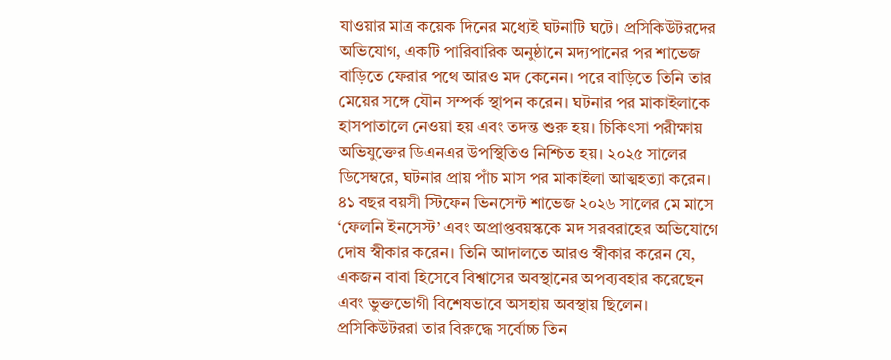যাওয়ার মাত্র কয়েক দিনের মধ্যেই ঘটনাটি ঘটে। প্রসিকিউটরদের অভিযোগ, একটি পারিবারিক অনুষ্ঠানে মদ্যপানের পর শাভেজ বাড়িতে ফেরার পথে আরও মদ কেনেন। পরে বাড়িতে তিনি তার মেয়ের সঙ্গে যৌন সম্পর্ক স্থাপন করেন। ঘটনার পর মাকাইলাকে হাসপাতালে নেওয়া হয় এবং তদন্ত শুরু হয়। চিকিৎসা পরীক্ষায় অভিযুক্তের ডিএনএর উপস্থিতিও নিশ্চিত হয়। ২০২৫ সালের ডিসেম্বরে, ঘটনার প্রায় পাঁচ মাস পর মাকাইলা আত্মহত্যা করেন। ৪১ বছর বয়সী স্টিফেন ভিনসেন্ট শাভেজ ২০২৬ সালের মে মাসে ‘ফেলনি ইনসেস্ট’ এবং অপ্রাপ্তবয়স্ককে মদ সরবরাহের অভিযোগে দোষ স্বীকার করেন। তিনি আদালতে আরও স্বীকার করেন যে, একজন বাবা হিসেবে বিশ্বাসের অবস্থানের অপব্যবহার করেছেন এবং ভুক্তভোগী বিশেষভাবে অসহায় অবস্থায় ছিলেন। প্রসিকিউটররা তার বিরুদ্ধে সর্বোচ্চ তিন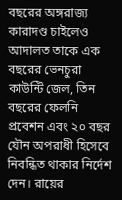বছরের অঙ্গরাজ্য কারাদণ্ড চাইলেও আদালত তাকে এক বছরের ভেনচুরা কাউন্টি জেল, তিন বছরের ফেলনি প্রবেশন এবং ২০ বছর যৌন অপরাধী হিসেবে নিবন্ধিত থাকার নির্দেশ দেন। রায়ের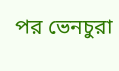পর ভেনচুরা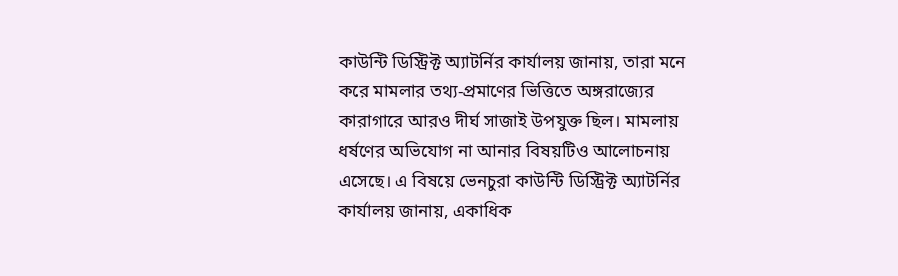কাউন্টি ডিস্ট্রিক্ট অ্যাটর্নির কার্যালয় জানায়, তারা মনে করে মামলার তথ্য-প্রমাণের ভিত্তিতে অঙ্গরাজ্যের কারাগারে আরও দীর্ঘ সাজাই উপযুক্ত ছিল। মামলায় ধর্ষণের অভিযোগ না আনার বিষয়টিও আলোচনায় এসেছে। এ বিষয়ে ভেনচুরা কাউন্টি ডিস্ট্রিক্ট অ্যাটর্নির কার্যালয় জানায়, একাধিক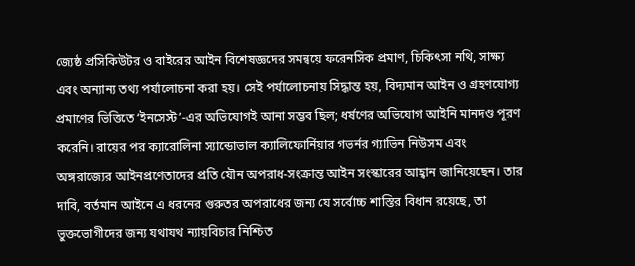জ্যেষ্ঠ প্রসিকিউটর ও বাইরের আইন বিশেষজ্ঞদের সমন্বয়ে ফরেনসিক প্রমাণ, চিকিৎসা নথি, সাক্ষ্য এবং অন্যান্য তথ্য পর্যালোচনা করা হয়। সেই পর্যালোচনায় সিদ্ধান্ত হয়, বিদ্যমান আইন ও গ্রহণযোগ্য প্রমাণের ভিত্তিতে ‘ইনসেস্ট’-এর অভিযোগই আনা সম্ভব ছিল; ধর্ষণের অভিযোগ আইনি মানদণ্ড পূরণ করেনি। রায়ের পর ক্যারোলিনা স্যান্ডোভাল ক্যালিফোর্নিয়ার গভর্নর গ্যাভিন নিউসম এবং অঙ্গরাজ্যের আইনপ্রণেতাদের প্রতি যৌন অপরাধ-সংক্রান্ত আইন সংস্কারের আহ্বান জানিয়েছেন। তার দাবি, বর্তমান আইনে এ ধরনের গুরুতর অপরাধের জন্য যে সর্বোচ্চ শাস্তির বিধান রয়েছে, তা ভুক্তভোগীদের জন্য যথাযথ ন্যায়বিচার নিশ্চিত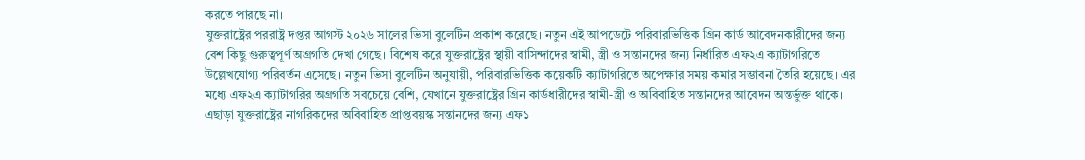করতে পারছে না।
যুক্তরাষ্ট্রের পররাষ্ট্র দপ্তর আগস্ট ২০২৬ সালের ভিসা বুলেটিন প্রকাশ করেছে। নতুন এই আপডেটে পরিবারভিত্তিক গ্রিন কার্ড আবেদনকারীদের জন্য বেশ কিছু গুরুত্বপূর্ণ অগ্রগতি দেখা গেছে। বিশেষ করে যুক্তরাষ্ট্রের স্থায়ী বাসিন্দাদের স্বামী, স্ত্রী ও সন্তানদের জন্য নির্ধারিত এফ২এ ক্যাটাগরিতে উল্লেখযোগ্য পরিবর্তন এসেছে। নতুন ভিসা বুলেটিন অনুযায়ী, পরিবারভিত্তিক কয়েকটি ক্যাটাগরিতে অপেক্ষার সময় কমার সম্ভাবনা তৈরি হয়েছে। এর মধ্যে এফ২এ ক্যাটাগরির অগ্রগতি সবচেয়ে বেশি, যেখানে যুক্তরাষ্ট্রের গ্রিন কার্ডধারীদের স্বামী-স্ত্রী ও অবিবাহিত সন্তানদের আবেদন অন্তর্ভুক্ত থাকে। এছাড়া যুক্তরাষ্ট্রের নাগরিকদের অবিবাহিত প্রাপ্তবয়স্ক সন্তানদের জন্য এফ১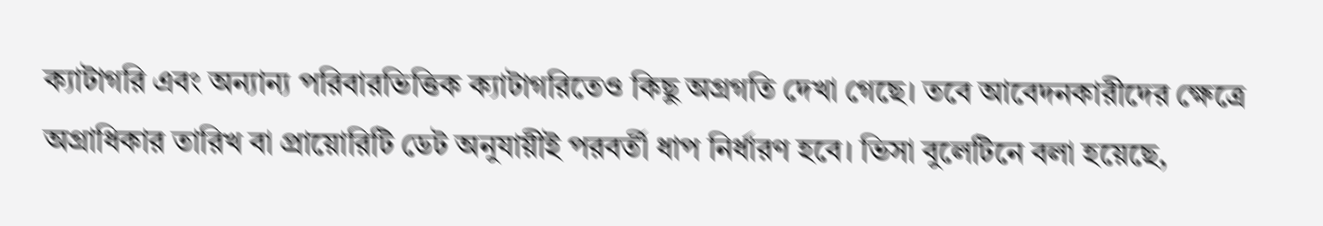ক্যাটাগরি এবং অন্যান্য পরিবারভিত্তিক ক্যাটাগরিতেও কিছু অগ্রগতি দেখা গেছে। তবে আবেদনকারীদের ক্ষেত্রে অগ্রাধিকার তারিখ বা প্রায়োরিটি ডেট অনুযায়ীই পরবর্তী ধাপ নির্ধারণ হবে। ভিসা বুলেটিনে বলা হয়েছে,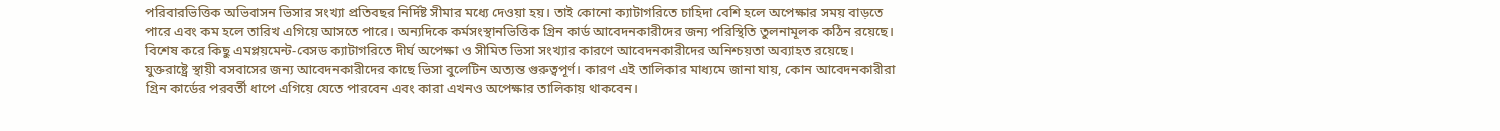পরিবারভিত্তিক অভিবাসন ভিসার সংখ্যা প্রতিবছর নির্দিষ্ট সীমার মধ্যে দেওয়া হয়। তাই কোনো ক্যাটাগরিতে চাহিদা বেশি হলে অপেক্ষার সময় বাড়তে পারে এবং কম হলে তারিখ এগিয়ে আসতে পারে। অন্যদিকে কর্মসংস্থানভিত্তিক গ্রিন কার্ড আবেদনকারীদের জন্য পরিস্থিতি তুলনামূলক কঠিন রয়েছে। বিশেষ করে কিছু এমপ্লয়মেন্ট-বেসড ক্যাটাগরিতে দীর্ঘ অপেক্ষা ও সীমিত ভিসা সংখ্যার কারণে আবেদনকারীদের অনিশ্চয়তা অব্যাহত রয়েছে। যুক্তরাষ্ট্রে স্থায়ী বসবাসের জন্য আবেদনকারীদের কাছে ভিসা বুলেটিন অত্যন্ত গুরুত্বপূর্ণ। কারণ এই তালিকার মাধ্যমে জানা যায়, কোন আবেদনকারীরা গ্রিন কার্ডের পরবর্তী ধাপে এগিয়ে যেতে পারবেন এবং কারা এখনও অপেক্ষার তালিকায় থাকবেন।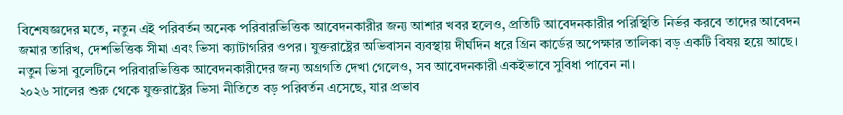বিশেষজ্ঞদের মতে, নতুন এই পরিবর্তন অনেক পরিবারভিত্তিক আবেদনকারীর জন্য আশার খবর হলেও, প্রতিটি আবেদনকারীর পরিস্থিতি নির্ভর করবে তাদের আবেদন জমার তারিখ, দেশভিত্তিক সীমা এবং ভিসা ক্যাটাগরির ওপর। যুক্তরাষ্ট্রের অভিবাসন ব্যবস্থায় দীর্ঘদিন ধরে গ্রিন কার্ডের অপেক্ষার তালিকা বড় একটি বিষয় হয়ে আছে। নতুন ভিসা বুলেটিনে পরিবারভিত্তিক আবেদনকারীদের জন্য অগ্রগতি দেখা গেলেও, সব আবেদনকারী একইভাবে সুবিধা পাবেন না।
২০২৬ সালের শুরু থেকে যুক্তরাষ্ট্রের ভিসা নীতিতে বড় পরিবর্তন এসেছে, যার প্রভাব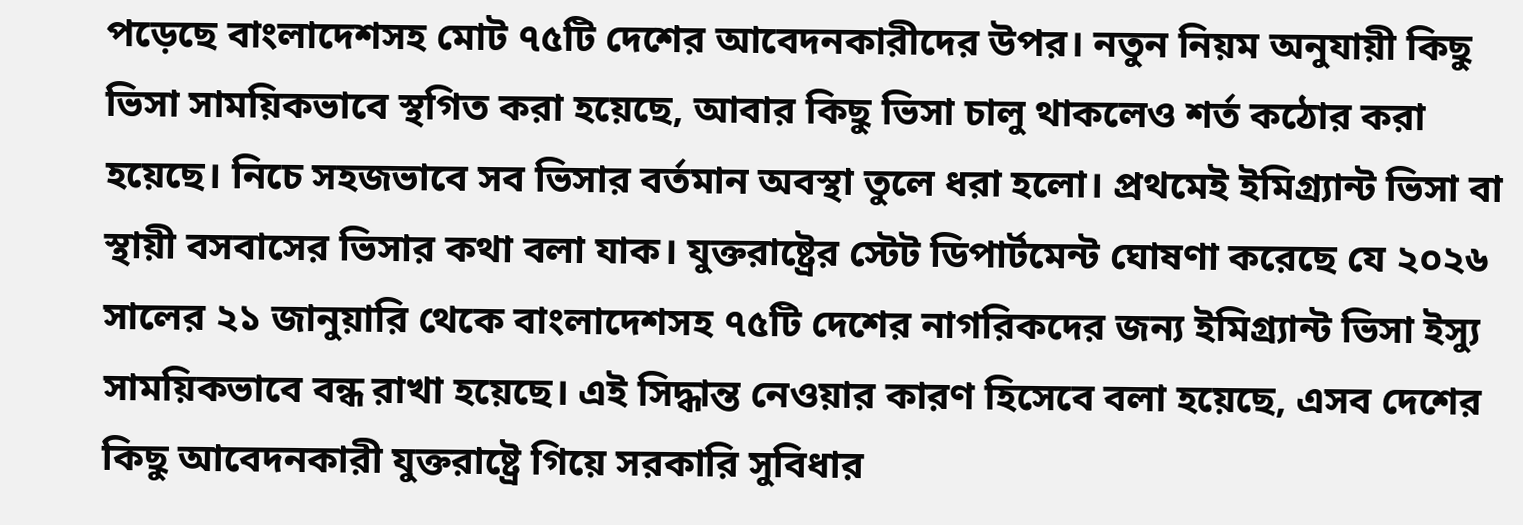পড়েছে বাংলাদেশসহ মোট ৭৫টি দেশের আবেদনকারীদের উপর। নতুন নিয়ম অনুযায়ী কিছু ভিসা সাময়িকভাবে স্থগিত করা হয়েছে, আবার কিছু ভিসা চালু থাকলেও শর্ত কঠোর করা হয়েছে। নিচে সহজভাবে সব ভিসার বর্তমান অবস্থা তুলে ধরা হলো। প্রথমেই ইমিগ্র্যান্ট ভিসা বা স্থায়ী বসবাসের ভিসার কথা বলা যাক। যুক্তরাষ্ট্রের স্টেট ডিপার্টমেন্ট ঘোষণা করেছে যে ২০২৬ সালের ২১ জানুয়ারি থেকে বাংলাদেশসহ ৭৫টি দেশের নাগরিকদের জন্য ইমিগ্র্যান্ট ভিসা ইস্যু সাময়িকভাবে বন্ধ রাখা হয়েছে। এই সিদ্ধান্ত নেওয়ার কারণ হিসেবে বলা হয়েছে, এসব দেশের কিছু আবেদনকারী যুক্তরাষ্ট্রে গিয়ে সরকারি সুবিধার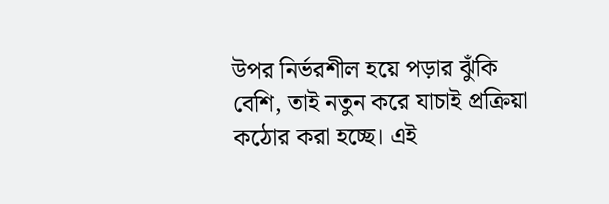উপর নির্ভরশীল হয়ে পড়ার ঝুঁকি বেশি, তাই নতুন করে যাচাই প্রক্রিয়া কঠোর করা হচ্ছে। এই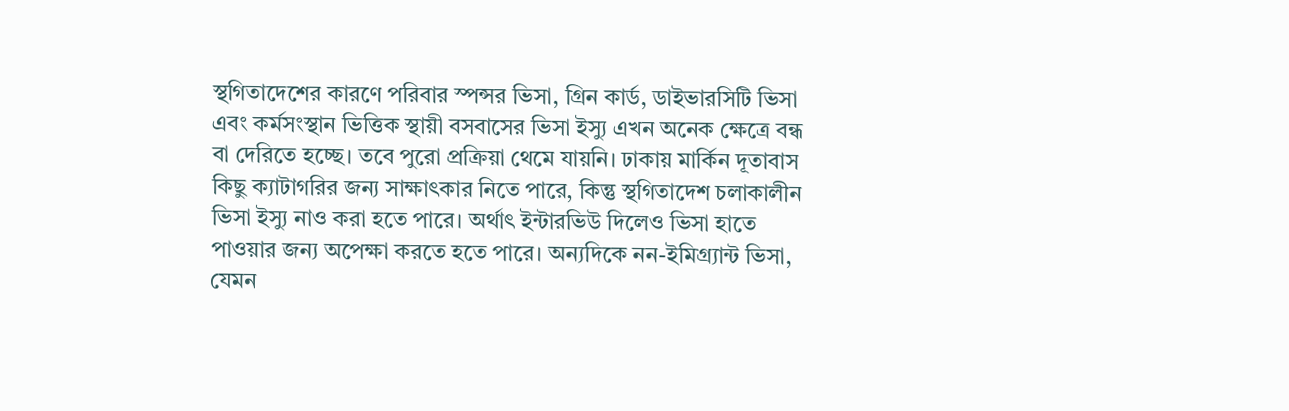স্থগিতাদেশের কারণে পরিবার স্পন্সর ভিসা, গ্রিন কার্ড, ডাইভারসিটি ভিসা এবং কর্মসংস্থান ভিত্তিক স্থায়ী বসবাসের ভিসা ইস্যু এখন অনেক ক্ষেত্রে বন্ধ বা দেরিতে হচ্ছে। তবে পুরো প্রক্রিয়া থেমে যায়নি। ঢাকায় মার্কিন দূতাবাস কিছু ক্যাটাগরির জন্য সাক্ষাৎকার নিতে পারে, কিন্তু স্থগিতাদেশ চলাকালীন ভিসা ইস্যু নাও করা হতে পারে। অর্থাৎ ইন্টারভিউ দিলেও ভিসা হাতে পাওয়ার জন্য অপেক্ষা করতে হতে পারে। অন্যদিকে নন-ইমিগ্র্যান্ট ভিসা, যেমন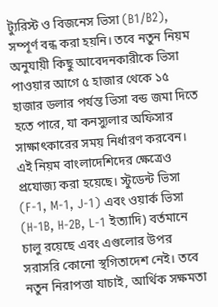ট্যুরিস্ট ও বিজনেস ভিসা (B1/B2), সম্পূর্ণ বন্ধ করা হয়নি। তবে নতুন নিয়ম অনুযায়ী কিছু আবেদনকারীকে ভিসা পাওয়ার আগে ৫ হাজার থেকে ১৫ হাজার ডলার পর্যন্ত ভিসা বন্ড জমা দিতে হতে পারে, যা কনস্যুলার অফিসার সাক্ষাৎকারের সময় নির্ধারণ করবেন। এই নিয়ম বাংলাদেশিদের ক্ষেত্রেও প্রযোজ্য করা হয়েছে। স্টুডেন্ট ভিসা (F-1, M-1, J-1) এবং ওয়ার্ক ভিসা (H-1B, H-2B, L-1 ইত্যাদি) বর্তমানে চালু রয়েছে এবং এগুলোর উপর সরাসরি কোনো স্থগিতাদেশ নেই। তবে নতুন নিরাপত্তা যাচাই, আর্থিক সক্ষমতা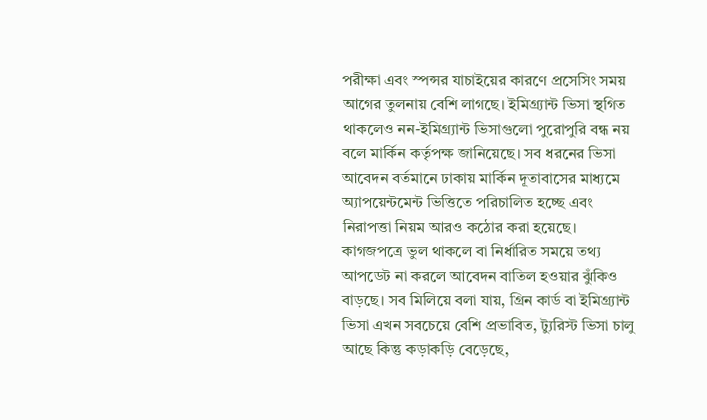পরীক্ষা এবং স্পন্সর যাচাইয়ের কারণে প্রসেসিং সময় আগের তুলনায় বেশি লাগছে। ইমিগ্র্যান্ট ভিসা স্থগিত থাকলেও নন-ইমিগ্র্যান্ট ভিসাগুলো পুরোপুরি বন্ধ নয় বলে মার্কিন কর্তৃপক্ষ জানিয়েছে। সব ধরনের ভিসা আবেদন বর্তমানে ঢাকায় মার্কিন দূতাবাসের মাধ্যমে অ্যাপয়েন্টমেন্ট ভিত্তিতে পরিচালিত হচ্ছে এবং নিরাপত্তা নিয়ম আরও কঠোর করা হয়েছে। কাগজপত্রে ভুল থাকলে বা নির্ধারিত সময়ে তথ্য আপডেট না করলে আবেদন বাতিল হওয়ার ঝুঁকিও বাড়ছে। সব মিলিয়ে বলা যায়, গ্রিন কার্ড বা ইমিগ্র্যান্ট ভিসা এখন সবচেয়ে বেশি প্রভাবিত, ট্যুরিস্ট ভিসা চালু আছে কিন্তু কড়াকড়ি বেড়েছে,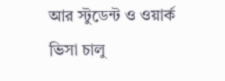আর স্টুডেন্ট ও ওয়ার্ক ভিসা চালু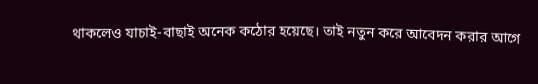থাকলেও যাচাই-বাছাই অনেক কঠোর হয়েছে। তাই নতুন করে আবেদন করার আগে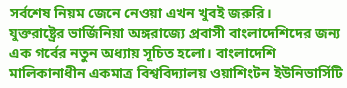সর্বশেষ নিয়ম জেনে নেওয়া এখন খুবই জরুরি।
যুক্তরাষ্ট্রের ভার্জিনিয়া অঙ্গরাজ্যে প্রবাসী বাংলাদেশিদের জন্য এক গর্বের নতুন অধ্যায় সূচিত হলো। বাংলাদেশি মালিকানাধীন একমাত্র বিশ্ববিদ্যালয় ওয়াশিংটন ইউনিভার্সিটি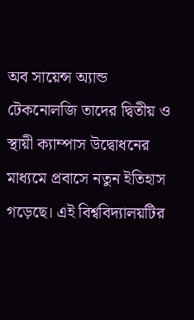অব সায়েন্স অ্যান্ড টেকনোলজি তাদের দ্বিতীয় ও স্থায়ী ক্যাম্পাস উদ্বোধনের মাধ্যমে প্রবাসে নতুন ইতিহাস গড়েছে। এই বিশ্ববিদ্যালয়টির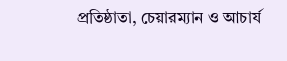প্রতিষ্ঠাতা, চেয়ারম্যান ও আচার্য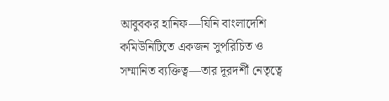আবুবকর হানিফ—যিনি বাংলাদেশি কমিউনিটিতে একজন সুপরিচিত ও সম্মানিত ব্যক্তিত্ব—তার দূরদর্শী নেতৃত্বে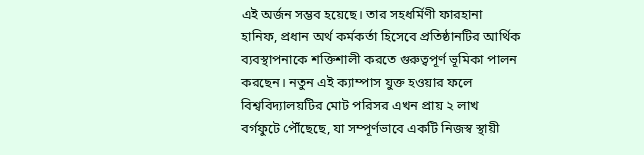এই অর্জন সম্ভব হয়েছে। তার সহধর্মিণী ফারহানা হানিফ, প্রধান অর্থ কর্মকর্তা হিসেবে প্রতিষ্ঠানটির আর্থিক ব্যবস্থাপনাকে শক্তিশালী করতে গুরুত্বপূর্ণ ভূমিকা পালন করছেন। নতুন এই ক্যাম্পাস যুক্ত হওয়ার ফলে বিশ্ববিদ্যালয়টির মোট পরিসর এখন প্রায় ২ লাখ বর্গফুটে পৌঁছেছে, যা সম্পূর্ণভাবে একটি নিজস্ব স্থায়ী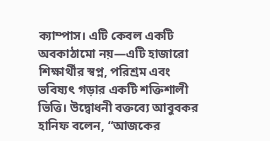ক্যাম্পাস। এটি কেবল একটি অবকাঠামো নয়—এটি হাজারো শিক্ষার্থীর স্বপ্ন, পরিশ্রম এবং ভবিষ্যৎ গড়ার একটি শক্তিশালী ভিত্তি। উদ্বোধনী বক্তব্যে আবুবকর হানিফ বলেন, “আজকের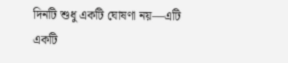দিনটি শুধু একটি ঘোষণা নয়—এটি একটি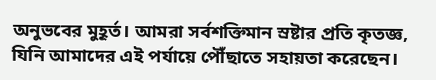অনুভবের মুহূর্ত। আমরা সর্বশক্তিমান স্রষ্টার প্রতি কৃতজ্ঞ, যিনি আমাদের এই পর্যায়ে পৌঁছাতে সহায়তা করেছেন।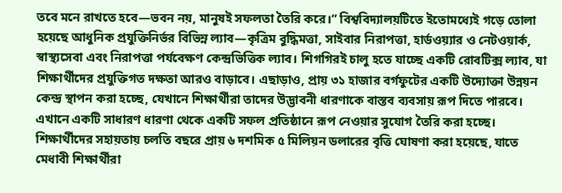তবে মনে রাখতে হবে—ভবন নয়, মানুষই সফলতা তৈরি করে।” বিশ্ববিদ্যালয়টিতে ইতোমধ্যেই গড়ে তোলা হয়েছে আধুনিক প্রযুক্তিনির্ভর বিভিন্ন ল্যাব—কৃত্রিম বুদ্ধিমত্তা, সাইবার নিরাপত্তা, হার্ডওয়্যার ও নেটওয়ার্ক, স্বাস্থ্যসেবা এবং নিরাপত্তা পর্যবেক্ষণ কেন্দ্রভিত্তিক ল্যাব। শিগগিরই চালু হতে যাচ্ছে একটি রোবটিক্স ল্যাব, যা শিক্ষার্থীদের প্রযুক্তিগত দক্ষতা আরও বাড়াবে। এছাড়াও, প্রায় ৩১ হাজার বর্গফুটের একটি উদ্যোক্তা উন্নয়ন কেন্দ্র স্থাপন করা হচ্ছে, যেখানে শিক্ষার্থীরা তাদের উদ্ভাবনী ধারণাকে বাস্তব ব্যবসায় রূপ দিতে পারবে। এখানে একটি সাধারণ ধারণা থেকে একটি সফল প্রতিষ্ঠানে রূপ নেওয়ার সুযোগ তৈরি করা হচ্ছে। শিক্ষার্থীদের সহায়তায় চলতি বছরে প্রায় ৬ দশমিক ৫ মিলিয়ন ডলারের বৃত্তি ঘোষণা করা হয়েছে, যাতে মেধাবী শিক্ষার্থীরা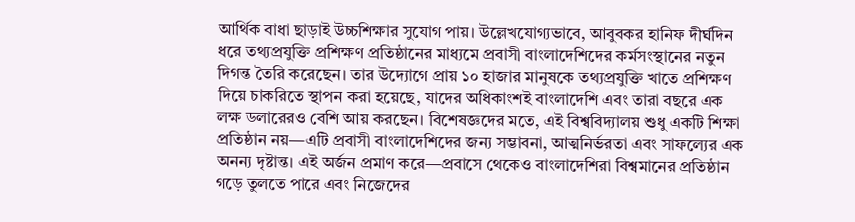আর্থিক বাধা ছাড়াই উচ্চশিক্ষার সুযোগ পায়। উল্লেখযোগ্যভাবে, আবুবকর হানিফ দীর্ঘদিন ধরে তথ্যপ্রযুক্তি প্রশিক্ষণ প্রতিষ্ঠানের মাধ্যমে প্রবাসী বাংলাদেশিদের কর্মসংস্থানের নতুন দিগন্ত তৈরি করেছেন। তার উদ্যোগে প্রায় ১০ হাজার মানুষকে তথ্যপ্রযুক্তি খাতে প্রশিক্ষণ দিয়ে চাকরিতে স্থাপন করা হয়েছে, যাদের অধিকাংশই বাংলাদেশি এবং তারা বছরে এক লক্ষ ডলারেরও বেশি আয় করছেন। বিশেষজ্ঞদের মতে, এই বিশ্ববিদ্যালয় শুধু একটি শিক্ষা প্রতিষ্ঠান নয়—এটি প্রবাসী বাংলাদেশিদের জন্য সম্ভাবনা, আত্মনির্ভরতা এবং সাফল্যের এক অনন্য দৃষ্টান্ত। এই অর্জন প্রমাণ করে—প্রবাসে থেকেও বাংলাদেশিরা বিশ্বমানের প্রতিষ্ঠান গড়ে তুলতে পারে এবং নিজেদের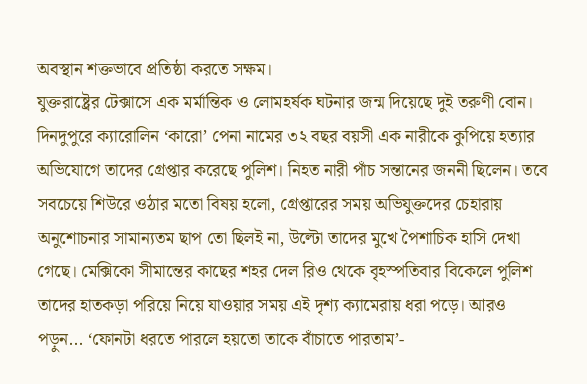অবস্থান শক্তভাবে প্রতিষ্ঠা করতে সক্ষম।
যুক্তরাষ্ট্রের টেক্সাসে এক মর্মান্তিক ও লোমহর্ষক ঘটনার জন্ম দিয়েছে দুই তরুণী বোন। দিনদুপুরে ক্যারোলিন ‘কারো’ পেনা নামের ৩২ বছর বয়সী এক নারীকে কুপিয়ে হত্যার অভিযোগে তাদের গ্রেপ্তার করেছে পুলিশ। নিহত নারী পাঁচ সন্তানের জননী ছিলেন। তবে সবচেয়ে শিউরে ওঠার মতো বিষয় হলো, গ্রেপ্তারের সময় অভিযুক্তদের চেহারায় অনুশোচনার সামান্যতম ছাপ তো ছিলই না, উল্টো তাদের মুখে পৈশাচিক হাসি দেখা গেছে। মেক্সিকো সীমান্তের কাছের শহর দেল রিও থেকে বৃহস্পতিবার বিকেলে পুলিশ তাদের হাতকড়া পরিয়ে নিয়ে যাওয়ার সময় এই দৃশ্য ক্যামেরায় ধরা পড়ে। আরও পড়ুন... ‘ফোনটা ধরতে পারলে হয়তো তাকে বাঁচাতে পারতাম’-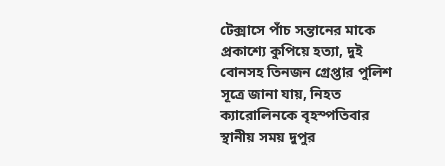টেক্সাসে পাঁচ সন্তানের মাকে প্রকাশ্যে কুপিয়ে হত্যা, দুই বোনসহ তিনজন গ্রেপ্তার পুলিশ সূত্রে জানা যায়, নিহত ক্যারোলিনকে বৃহস্পতিবার স্থানীয় সময় দুপুর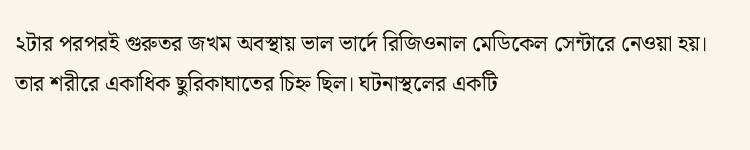২টার পরপরই গুরুতর জখম অবস্থায় ভাল ভার্দে রিজিওনাল মেডিকেল সেন্টারে নেওয়া হয়। তার শরীরে একাধিক ছুরিকাঘাতের চিহ্ন ছিল। ঘটনাস্থলের একটি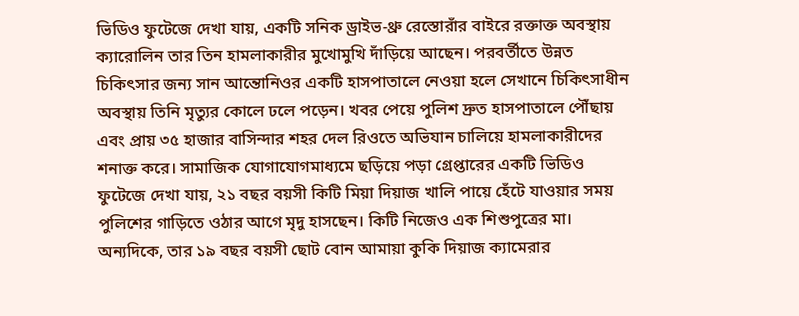ভিডিও ফুটেজে দেখা যায়, একটি সনিক ড্রাইভ-থ্রু রেস্তোরাঁর বাইরে রক্তাক্ত অবস্থায় ক্যারোলিন তার তিন হামলাকারীর মুখোমুখি দাঁড়িয়ে আছেন। পরবর্তীতে উন্নত চিকিৎসার জন্য সান আন্তোনিওর একটি হাসপাতালে নেওয়া হলে সেখানে চিকিৎসাধীন অবস্থায় তিনি মৃত্যুর কোলে ঢলে পড়েন। খবর পেয়ে পুলিশ দ্রুত হাসপাতালে পৌঁছায় এবং প্রায় ৩৫ হাজার বাসিন্দার শহর দেল রিওতে অভিযান চালিয়ে হামলাকারীদের শনাক্ত করে। সামাজিক যোগাযোগমাধ্যমে ছড়িয়ে পড়া গ্রেপ্তারের একটি ভিডিও ফুটেজে দেখা যায়, ২১ বছর বয়সী কিটি মিয়া দিয়াজ খালি পায়ে হেঁটে যাওয়ার সময় পুলিশের গাড়িতে ওঠার আগে মৃদু হাসছেন। কিটি নিজেও এক শিশুপুত্রের মা। অন্যদিকে, তার ১৯ বছর বয়সী ছোট বোন আমায়া কুকি দিয়াজ ক্যামেরার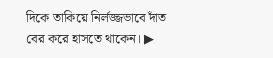দিকে তাকিয়ে নির্লজ্জভাবে দাঁত বের করে হাসতে থাকেন। ▶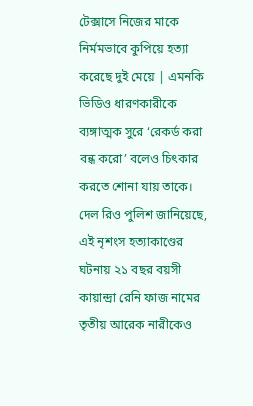টেক্সাসে নিজের মাকে নির্মমভাবে কুপিয়ে হত্যা করেছে দুই মেয়ে | এমনকি ভিডিও ধারণকারীকে ব্যঙ্গাত্মক সুরে ‘রেকর্ড করা বন্ধ করো’ বলেও চিৎকার করতে শোনা যায় তাকে। দেল রিও পুলিশ জানিয়েছে, এই নৃশংস হত্যাকাণ্ডের ঘটনায় ২১ বছর বয়সী কায়ান্দ্রা রেনি ফাজ নামের তৃতীয় আরেক নারীকেও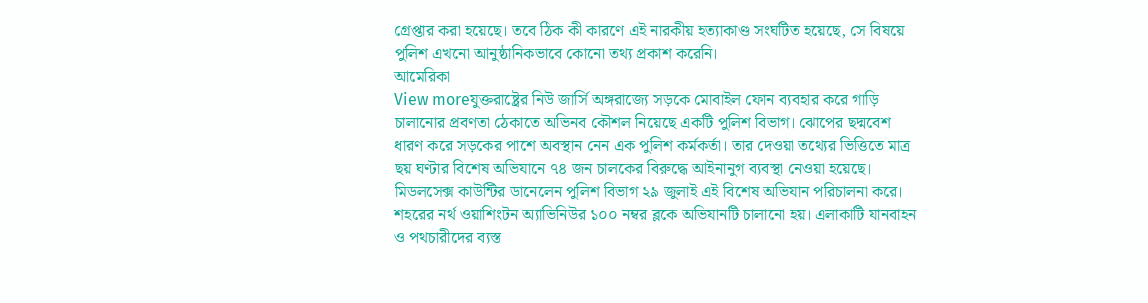গ্রেপ্তার করা হয়েছে। তবে ঠিক কী কারণে এই নারকীয় হত্যাকাণ্ড সংঘটিত হয়েছে, সে বিষয়ে পুলিশ এখনো আনুষ্ঠানিকভাবে কোনো তথ্য প্রকাশ করেনি।
আমেরিকা
View moreযুক্তরাষ্ট্রের নিউ জার্সি অঙ্গরাজ্যে সড়কে মোবাইল ফোন ব্যবহার করে গাড়ি চালানোর প্রবণতা ঠেকাতে অভিনব কৌশল নিয়েছে একটি পুলিশ বিভাগ। ঝোপের ছদ্মবেশ ধারণ করে সড়কের পাশে অবস্থান নেন এক পুলিশ কর্মকর্তা। তার দেওয়া তথ্যের ভিত্তিতে মাত্র ছয় ঘণ্টার বিশেষ অভিযানে ৭৪ জন চালকের বিরুদ্ধে আইনানুগ ব্যবস্থা নেওয়া হয়েছে। মিডলসেক্স কাউন্টির ডানেলেন পুলিশ বিভাগ ২৯ জুলাই এই বিশেষ অভিযান পরিচালনা করে। শহরের নর্থ ওয়াশিংটন অ্যাভিনিউর ১০০ নম্বর ব্লকে অভিযানটি চালানো হয়। এলাকাটি যানবাহন ও পথচারীদের ব্যস্ত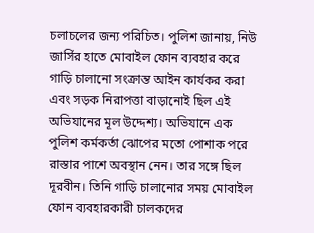চলাচলের জন্য পরিচিত। পুলিশ জানায়, নিউ জার্সির হাতে মোবাইল ফোন ব্যবহার করে গাড়ি চালানো সংক্রান্ত আইন কার্যকর করা এবং সড়ক নিরাপত্তা বাড়ানোই ছিল এই অভিযানের মূল উদ্দেশ্য। অভিযানে এক পুলিশ কর্মকর্তা ঝোপের মতো পোশাক পরে রাস্তার পাশে অবস্থান নেন। তার সঙ্গে ছিল দূরবীন। তিনি গাড়ি চালানোর সময় মোবাইল ফোন ব্যবহারকারী চালকদের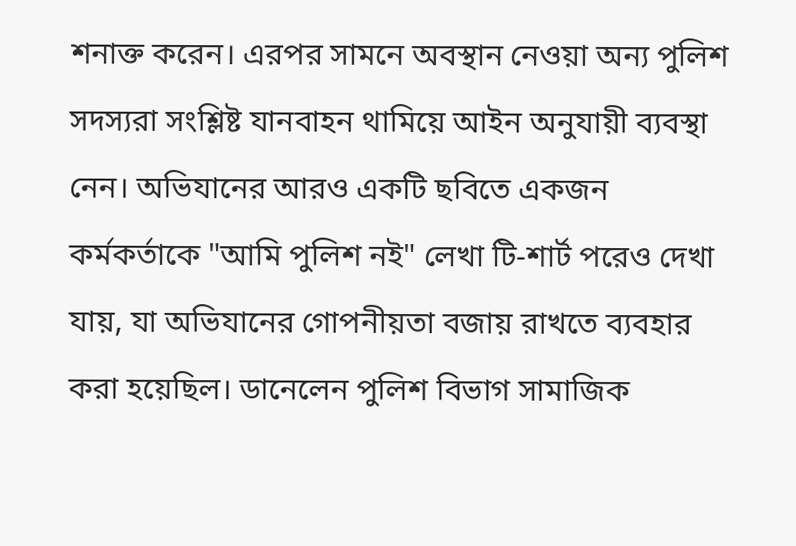শনাক্ত করেন। এরপর সামনে অবস্থান নেওয়া অন্য পুলিশ সদস্যরা সংশ্লিষ্ট যানবাহন থামিয়ে আইন অনুযায়ী ব্যবস্থা নেন। অভিযানের আরও একটি ছবিতে একজন কর্মকর্তাকে "আমি পুলিশ নই" লেখা টি-শার্ট পরেও দেখা যায়, যা অভিযানের গোপনীয়তা বজায় রাখতে ব্যবহার করা হয়েছিল। ডানেলেন পুলিশ বিভাগ সামাজিক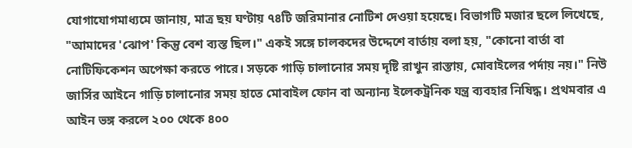যোগাযোগমাধ্যমে জানায়, মাত্র ছয় ঘণ্টায় ৭৪টি জরিমানার নোটিশ দেওয়া হয়েছে। বিভাগটি মজার ছলে লিখেছে, "আমাদের 'ঝোপ' কিন্তু বেশ ব্যস্ত ছিল।" একই সঙ্গে চালকদের উদ্দেশে বার্তায় বলা হয়, "কোনো বার্তা বা নোটিফিকেশন অপেক্ষা করতে পারে। সড়কে গাড়ি চালানোর সময় দৃষ্টি রাখুন রাস্তায়, মোবাইলের পর্দায় নয়।" নিউ জার্সির আইনে গাড়ি চালানোর সময় হাতে মোবাইল ফোন বা অন্যান্য ইলেকট্রনিক যন্ত্র ব্যবহার নিষিদ্ধ। প্রথমবার এ আইন ভঙ্গ করলে ২০০ থেকে ৪০০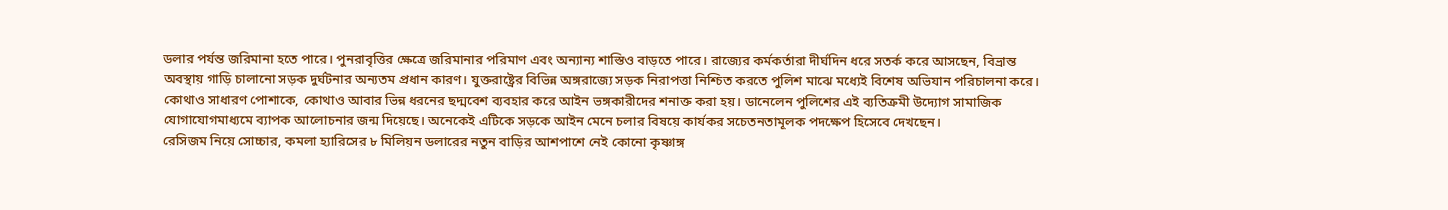ডলার পর্যন্ত জরিমানা হতে পারে। পুনরাবৃত্তির ক্ষেত্রে জরিমানার পরিমাণ এবং অন্যান্য শাস্তিও বাড়তে পারে। রাজ্যের কর্মকর্তারা দীর্ঘদিন ধরে সতর্ক করে আসছেন, বিভ্রান্ত অবস্থায় গাড়ি চালানো সড়ক দুর্ঘটনার অন্যতম প্রধান কারণ। যুক্তরাষ্ট্রের বিভিন্ন অঙ্গরাজ্যে সড়ক নিরাপত্তা নিশ্চিত করতে পুলিশ মাঝে মধ্যেই বিশেষ অভিযান পরিচালনা করে। কোথাও সাধারণ পোশাকে, কোথাও আবার ভিন্ন ধরনের ছদ্মবেশ ব্যবহার করে আইন ভঙ্গকারীদের শনাক্ত করা হয়। ডানেলেন পুলিশের এই ব্যতিক্রমী উদ্যোগ সামাজিক যোগাযোগমাধ্যমে ব্যাপক আলোচনার জন্ম দিয়েছে। অনেকেই এটিকে সড়কে আইন মেনে চলার বিষয়ে কার্যকর সচেতনতামূলক পদক্ষেপ হিসেবে দেখছেন।
রেসিজম নিয়ে সোচ্চার, কমলা হ্যারিসের ৮ মিলিয়ন ডলারের নতুন বাড়ির আশপাশে নেই কোনো কৃষ্ণাঙ্গ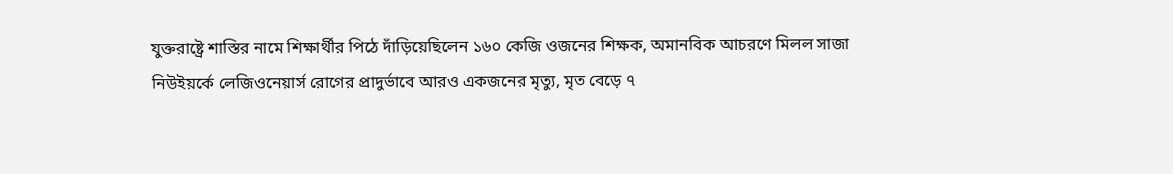যুক্তরাষ্ট্রে শাস্তির নামে শিক্ষার্থীর পিঠে দাঁড়িয়েছিলেন ১৬০ কেজি ওজনের শিক্ষক, অমানবিক আচরণে মিলল সাজা
নিউইয়র্কে লেজিওনেয়ার্স রোগের প্রাদুর্ভাবে আরও একজনের মৃত্যু, মৃত বেড়ে ৭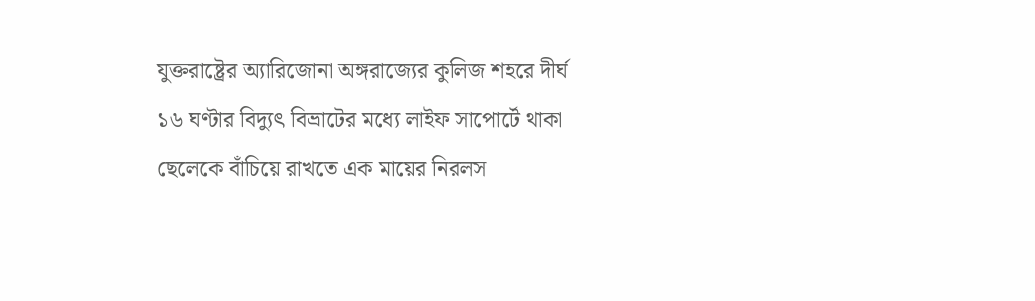যুক্তরাষ্ট্রের অ্যারিজোনা অঙ্গরাজ্যের কুলিজ শহরে দীর্ঘ ১৬ ঘণ্টার বিদ্যুৎ বিভ্রাটের মধ্যে লাইফ সাপোর্টে থাকা ছেলেকে বাঁচিয়ে রাখতে এক মায়ের নিরলস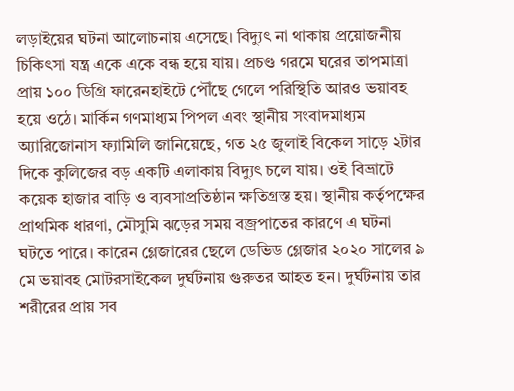লড়াইয়ের ঘটনা আলোচনায় এসেছে। বিদ্যুৎ না থাকায় প্রয়োজনীয় চিকিৎসা যন্ত্র একে একে বন্ধ হয়ে যায়। প্রচণ্ড গরমে ঘরের তাপমাত্রা প্রায় ১০০ ডিগ্রি ফারেনহাইটে পৌঁছে গেলে পরিস্থিতি আরও ভয়াবহ হয়ে ওঠে। মার্কিন গণমাধ্যম পিপল এবং স্থানীয় সংবাদমাধ্যম অ্যারিজোনাস ফ্যামিলি জানিয়েছে, গত ২৫ জুলাই বিকেল সাড়ে ২টার দিকে কুলিজের বড় একটি এলাকায় বিদ্যুৎ চলে যায়। ওই বিভ্রাটে কয়েক হাজার বাড়ি ও ব্যবসাপ্রতিষ্ঠান ক্ষতিগ্রস্ত হয়। স্থানীয় কর্তৃপক্ষের প্রাথমিক ধারণা, মৌসুমি ঝড়ের সময় বজ্রপাতের কারণে এ ঘটনা ঘটতে পারে। কারেন গ্লেজারের ছেলে ডেভিড গ্লেজার ২০২০ সালের ৯ মে ভয়াবহ মোটরসাইকেল দুর্ঘটনায় গুরুতর আহত হন। দুর্ঘটনায় তার শরীরের প্রায় সব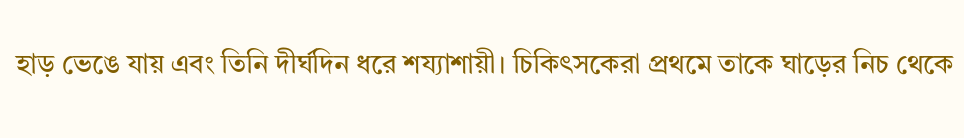হাড় ভেঙে যায় এবং তিনি দীর্ঘদিন ধরে শয্যাশায়ী। চিকিৎসকেরা প্রথমে তাকে ঘাড়ের নিচ থেকে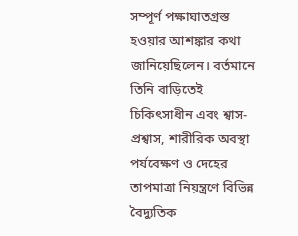সম্পূর্ণ পক্ষাঘাতগ্রস্ত হওয়ার আশঙ্কার কথা জানিয়েছিলেন। বর্তমানে তিনি বাড়িতেই চিকিৎসাধীন এবং শ্বাস-প্রশ্বাস, শারীরিক অবস্থা পর্যবেক্ষণ ও দেহের তাপমাত্রা নিয়ন্ত্রণে বিভিন্ন বৈদ্যুতিক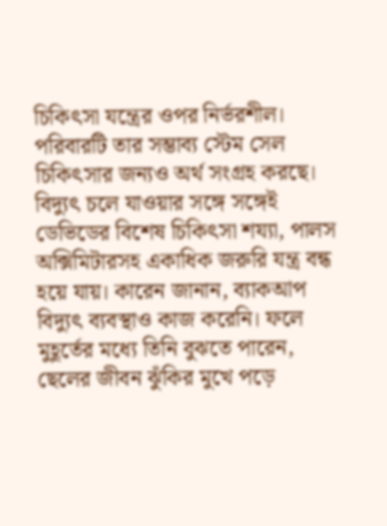চিকিৎসা যন্ত্রের ওপর নির্ভরশীল। পরিবারটি তার সম্ভাব্য স্টেম সেল চিকিৎসার জন্যও অর্থ সংগ্রহ করছে। বিদ্যুৎ চলে যাওয়ার সঙ্গে সঙ্গেই ডেভিডের বিশেষ চিকিৎসা শয্যা, পালস অক্সিমিটারসহ একাধিক জরুরি যন্ত্র বন্ধ হয়ে যায়। কারেন জানান, ব্যাকআপ বিদ্যুৎ ব্যবস্থাও কাজ করেনি। ফলে মুহূর্তের মধ্যে তিনি বুঝতে পারেন, ছেলের জীবন ঝুঁকির মুখে পড়ে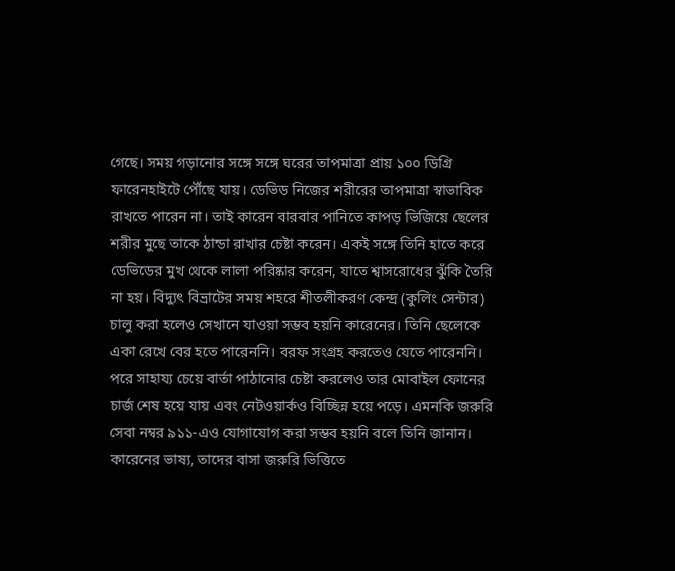গেছে। সময় গড়ানোর সঙ্গে সঙ্গে ঘরের তাপমাত্রা প্রায় ১০০ ডিগ্রি ফারেনহাইটে পৌঁছে যায়। ডেভিড নিজের শরীরের তাপমাত্রা স্বাভাবিক রাখতে পারেন না। তাই কারেন বারবার পানিতে কাপড় ভিজিয়ে ছেলের শরীর মুছে তাকে ঠান্ডা রাখার চেষ্টা করেন। একই সঙ্গে তিনি হাতে করে ডেভিডের মুখ থেকে লালা পরিষ্কার করেন, যাতে শ্বাসরোধের ঝুঁকি তৈরি না হয়। বিদ্যুৎ বিভ্রাটের সময় শহরে শীতলীকরণ কেন্দ্র (কুলিং সেন্টার) চালু করা হলেও সেখানে যাওয়া সম্ভব হয়নি কারেনের। তিনি ছেলেকে একা রেখে বের হতে পারেননি। বরফ সংগ্রহ করতেও যেতে পারেননি। পরে সাহায্য চেয়ে বার্তা পাঠানোর চেষ্টা করলেও তার মোবাইল ফোনের চার্জ শেষ হয়ে যায় এবং নেটওয়ার্কও বিচ্ছিন্ন হয়ে পড়ে। এমনকি জরুরি সেবা নম্বর ৯১১-এও যোগাযোগ করা সম্ভব হয়নি বলে তিনি জানান। কারেনের ভাষ্য, তাদের বাসা জরুরি ভিত্তিতে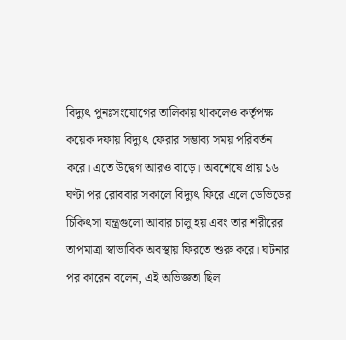বিদ্যুৎ পুনঃসংযোগের তালিকায় থাকলেও কর্তৃপক্ষ কয়েক দফায় বিদ্যুৎ ফেরার সম্ভাব্য সময় পরিবর্তন করে। এতে উদ্বেগ আরও বাড়ে। অবশেষে প্রায় ১৬ ঘণ্টা পর রোববার সকালে বিদ্যুৎ ফিরে এলে ডেভিডের চিকিৎসা যন্ত্রগুলো আবার চালু হয় এবং তার শরীরের তাপমাত্রা স্বাভাবিক অবস্থায় ফিরতে শুরু করে। ঘটনার পর কারেন বলেন, এই অভিজ্ঞতা ছিল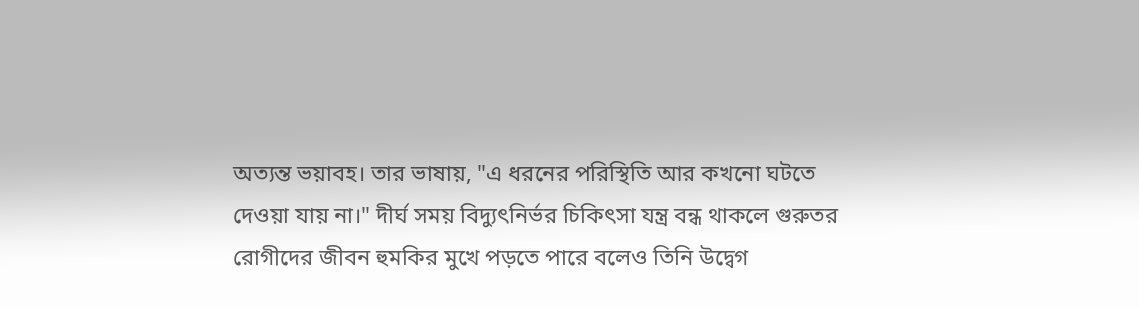অত্যন্ত ভয়াবহ। তার ভাষায়, "এ ধরনের পরিস্থিতি আর কখনো ঘটতে দেওয়া যায় না।" দীর্ঘ সময় বিদ্যুৎনির্ভর চিকিৎসা যন্ত্র বন্ধ থাকলে গুরুতর রোগীদের জীবন হুমকির মুখে পড়তে পারে বলেও তিনি উদ্বেগ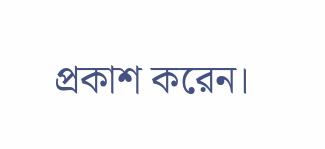প্রকাশ করেন।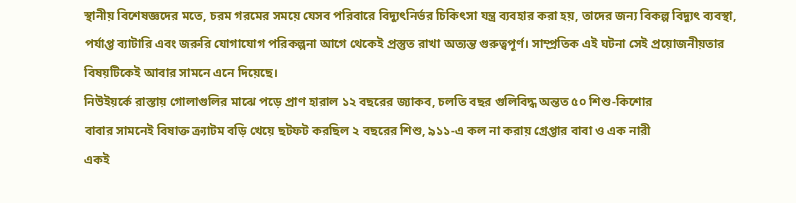স্থানীয় বিশেষজ্ঞদের মতে, চরম গরমের সময়ে যেসব পরিবারে বিদ্যুৎনির্ভর চিকিৎসা যন্ত্র ব্যবহার করা হয়, তাদের জন্য বিকল্প বিদ্যুৎ ব্যবস্থা, পর্যাপ্ত ব্যাটারি এবং জরুরি যোগাযোগ পরিকল্পনা আগে থেকেই প্রস্তুত রাখা অত্যন্ত গুরুত্বপূর্ণ। সাম্প্রতিক এই ঘটনা সেই প্রয়োজনীয়তার বিষয়টিকেই আবার সামনে এনে দিয়েছে।
নিউইয়র্কে রাস্তায় গোলাগুলির মাঝে পড়ে প্রাণ হারাল ১২ বছরের জ্যাকব, চলতি বছর গুলিবিদ্ধ অন্তত ৫০ শিশু-কিশোর
বাবার সামনেই বিষাক্ত ক্র্যাটম বড়ি খেয়ে ছটফট করছিল ২ বছরের শিশু, ৯১১-এ কল না করায় গ্রেপ্তার বাবা ও এক নারী
একই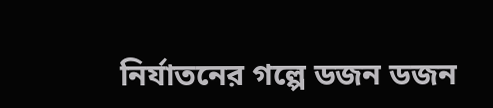নির্যাতনের গল্পে ডজন ডজন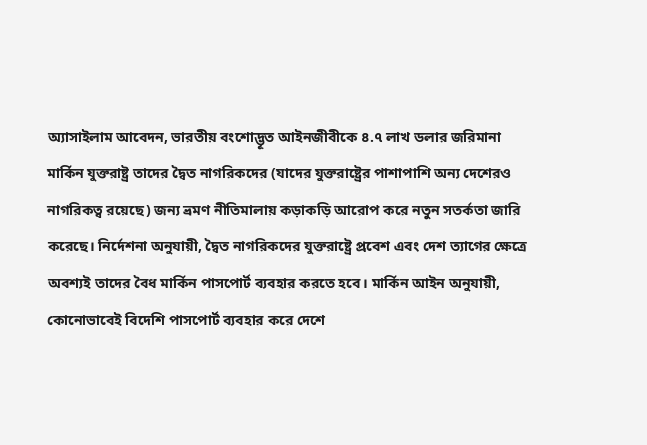অ্যাসাইলাম আবেদন, ভারতীয় বংশোদ্ভূত আইনজীবীকে ৪.৭ লাখ ডলার জরিমানা
মার্কিন যুক্তরাষ্ট্র তাদের দ্বৈত নাগরিকদের (যাদের যুক্তরাষ্ট্রের পাশাপাশি অন্য দেশেরও নাগরিকত্ব রয়েছে) জন্য ভ্রমণ নীতিমালায় কড়াকড়ি আরোপ করে নতুন সতর্কতা জারি করেছে। নির্দেশনা অনুযায়ী, দ্বৈত নাগরিকদের যুক্তরাষ্ট্রে প্রবেশ এবং দেশ ত্যাগের ক্ষেত্রে অবশ্যই তাদের বৈধ মার্কিন পাসপোর্ট ব্যবহার করতে হবে। মার্কিন আইন অনুযায়ী, কোনোভাবেই বিদেশি পাসপোর্ট ব্যবহার করে দেশে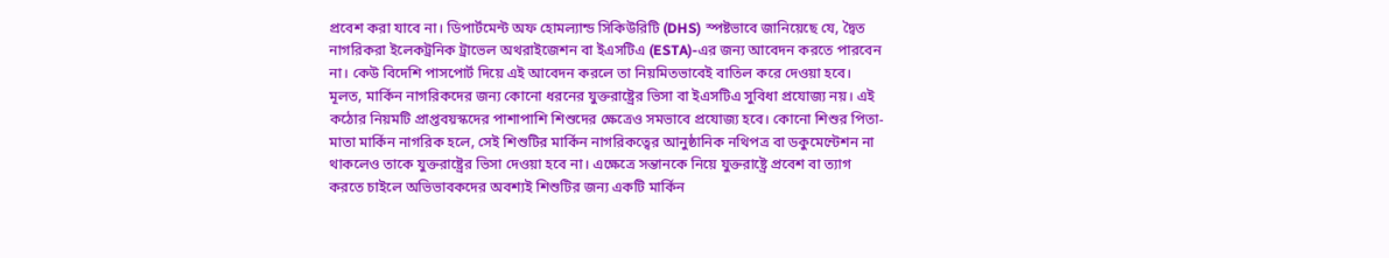প্রবেশ করা যাবে না। ডিপার্টমেন্ট অফ হোমল্যান্ড সিকিউরিটি (DHS) স্পষ্টভাবে জানিয়েছে যে, দ্বৈত নাগরিকরা ইলেকট্রনিক ট্রাভেল অথরাইজেশন বা ইএসটিএ (ESTA)-এর জন্য আবেদন করতে পারবেন না। কেউ বিদেশি পাসপোর্ট দিয়ে এই আবেদন করলে তা নিয়মিতভাবেই বাতিল করে দেওয়া হবে। মূলত, মার্কিন নাগরিকদের জন্য কোনো ধরনের যুক্তরাষ্ট্রের ভিসা বা ইএসটিএ সুবিধা প্রযোজ্য নয়। এই কঠোর নিয়মটি প্রাপ্তবয়স্কদের পাশাপাশি শিশুদের ক্ষেত্রেও সমভাবে প্রযোজ্য হবে। কোনো শিশুর পিতা-মাতা মার্কিন নাগরিক হলে, সেই শিশুটির মার্কিন নাগরিকত্বের আনুষ্ঠানিক নথিপত্র বা ডকুমেন্টেশন না থাকলেও তাকে যুক্তরাষ্ট্রের ভিসা দেওয়া হবে না। এক্ষেত্রে সন্তানকে নিয়ে যুক্তরাষ্ট্রে প্রবেশ বা ত্যাগ করতে চাইলে অভিভাবকদের অবশ্যই শিশুটির জন্য একটি মার্কিন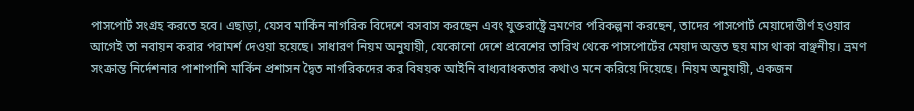পাসপোর্ট সংগ্রহ করতে হবে। এছাড়া, যেসব মার্কিন নাগরিক বিদেশে বসবাস করছেন এবং যুক্তরাষ্ট্রে ভ্রমণের পরিকল্পনা করছেন, তাদের পাসপোর্ট মেয়াদোত্তীর্ণ হওয়ার আগেই তা নবায়ন করার পরামর্শ দেওয়া হয়েছে। সাধারণ নিয়ম অনুযায়ী, যেকোনো দেশে প্রবেশের তারিখ থেকে পাসপোর্টের মেয়াদ অন্তত ছয় মাস থাকা বাঞ্ছনীয়। ভ্রমণ সংক্রান্ত নির্দেশনার পাশাপাশি মার্কিন প্রশাসন দ্বৈত নাগরিকদের কর বিষয়ক আইনি বাধ্যবাধকতার কথাও মনে করিয়ে দিয়েছে। নিয়ম অনুযায়ী, একজন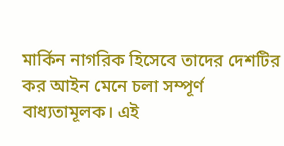মার্কিন নাগরিক হিসেবে তাদের দেশটির কর আইন মেনে চলা সম্পূর্ণ বাধ্যতামূলক। এই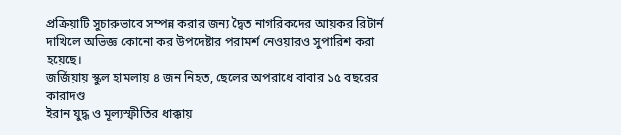প্রক্রিয়াটি সুচারুভাবে সম্পন্ন করার জন্য দ্বৈত নাগরিকদের আয়কর রিটার্ন দাখিলে অভিজ্ঞ কোনো কর উপদেষ্টার পরামর্শ নেওয়ারও সুপারিশ করা হয়েছে।
জর্জিয়ায় স্কুল হামলায় ৪ জন নিহত, ছেলের অপরাধে বাবার ১৫ বছরের কারাদণ্ড
ইরান যুদ্ধ ও মূল্যস্ফীতির ধাক্কায়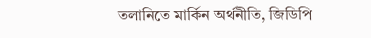তলানিতে মার্কিন অর্থনীতি, জিডিপি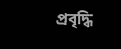প্রবৃদ্ধি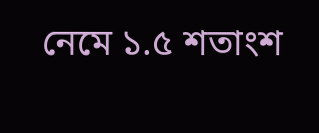নেমে ১.৫ শতাংশ